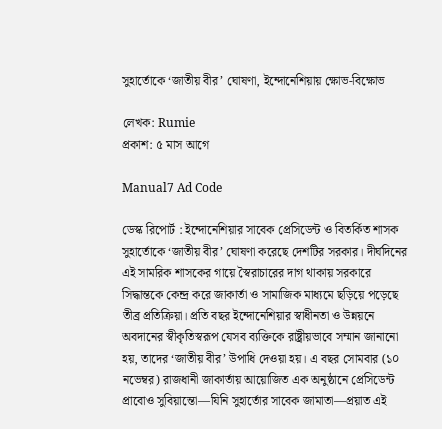সুহার্তোকে ‘জাতীয় বীর’ ঘোষণা, ইন্দোনেশিয়ায় ক্ষোভ-বিক্ষোভ

লেখক: Rumie
প্রকাশ: ৫ মাস আগে

Manual7 Ad Code

ডেস্ক রিপোর্ট : ইন্দোনেশিয়ার সাবেক প্রেসিডেন্ট ও বিতর্কিত শাসক সুহার্তোকে ‘জাতীয় বীর’ ঘোষণা করেছে দেশটির সরকার। দীর্ঘদিনের এই সামরিক শাসকের গায়ে স্বৈরাচারের দাগ থাকায় সরকারে সিদ্ধান্তকে কেন্দ্র করে জাকার্তা ও সামাজিক মাধ্যমে ছড়িয়ে পড়েছে তীব্র প্রতিক্রিয়া। প্রতি বছর ইন্দোনেশিয়ার স্বাধীনতা ও উন্নয়নে অবদানের স্বীকৃতিস্বরূপ যেসব ব্যক্তিকে রাষ্ট্রীয়ভাবে সম্মান জানানো হয়, তাদের ‘জাতীয় বীর’ উপাধি দেওয়া হয়। এ বছর সোমবার (১০ নভেম্বর) রাজধানী জাকার্তায় আয়োজিত এক অনুষ্ঠানে প্রেসিডেন্ট প্রাবোও সুবিয়ান্তো—যিনি সুহার্তোর সাবেক জামাতা—প্রয়াত এই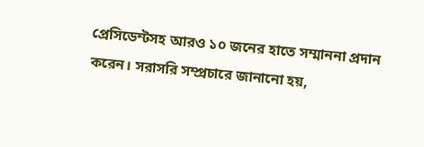প্রেসিডেন্টসহ আরও ১০ জনের হাতে সম্মাননা প্রদান করেন। সরাসরি সম্প্রচারে জানানো হয়,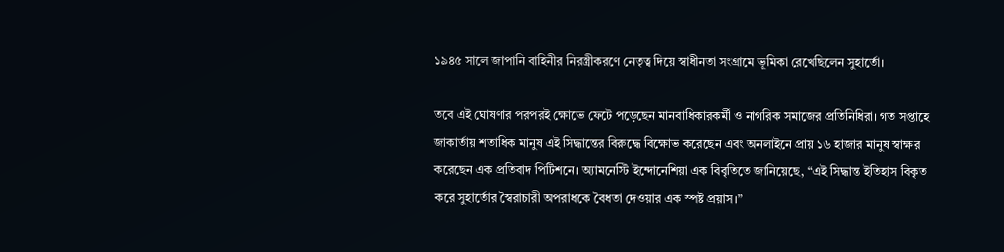১৯৪৫ সালে জাপানি বাহিনীর নিরস্ত্রীকরণে নেতৃত্ব দিয়ে স্বাধীনতা সংগ্রামে ভূমিকা রেখেছিলেন সুহার্তো।

তবে এই ঘোষণার পরপরই ক্ষোভে ফেটে পড়েছেন মানবাধিকারকর্মী ও নাগরিক সমাজের প্রতিনিধিরা। গত সপ্তাহে জাকার্তায় শতাধিক মানুষ এই সিদ্ধান্তের বিরুদ্ধে বিক্ষোভ করেছেন এবং অনলাইনে প্রায় ১৬ হাজার মানুষ স্বাক্ষর করেছেন এক প্রতিবাদ পিটিশনে। অ্যামনেস্টি ইন্দোনেশিয়া এক বিবৃতিতে জানিয়েছে, “এই সিদ্ধান্ত ইতিহাস বিকৃত করে সুহার্তোর স্বৈরাচারী অপরাধকে বৈধতা দেওয়ার এক স্পষ্ট প্রয়াস।”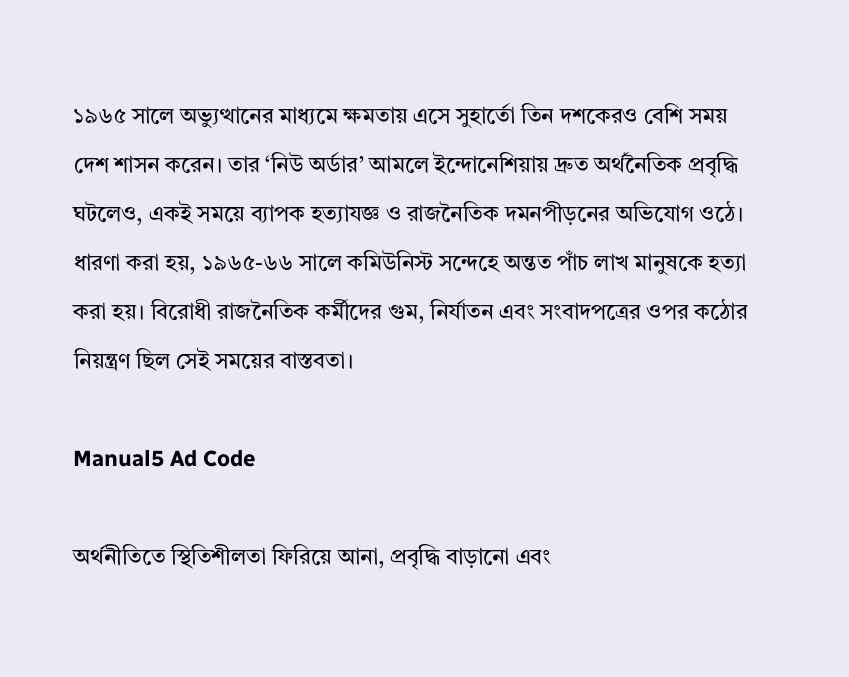১৯৬৫ সালে অভ্যুত্থানের মাধ্যমে ক্ষমতায় এসে সুহার্তো তিন দশকেরও বেশি সময় দেশ শাসন করেন। তার ‘নিউ অর্ডার’ আমলে ইন্দোনেশিয়ায় দ্রুত অর্থনৈতিক প্রবৃদ্ধি ঘটলেও, একই সময়ে ব্যাপক হত্যাযজ্ঞ ও রাজনৈতিক দমনপীড়নের অভিযোগ ওঠে। ধারণা করা হয়, ১৯৬৫-৬৬ সালে কমিউনিস্ট সন্দেহে অন্তত পাঁচ লাখ মানুষকে হত্যা করা হয়। বিরোধী রাজনৈতিক কর্মীদের গুম, নির্যাতন এবং সংবাদপত্রের ওপর কঠোর নিয়ন্ত্রণ ছিল সেই সময়ের বাস্তবতা।

Manual5 Ad Code

অর্থনীতিতে স্থিতিশীলতা ফিরিয়ে আনা, প্রবৃদ্ধি বাড়ানো এবং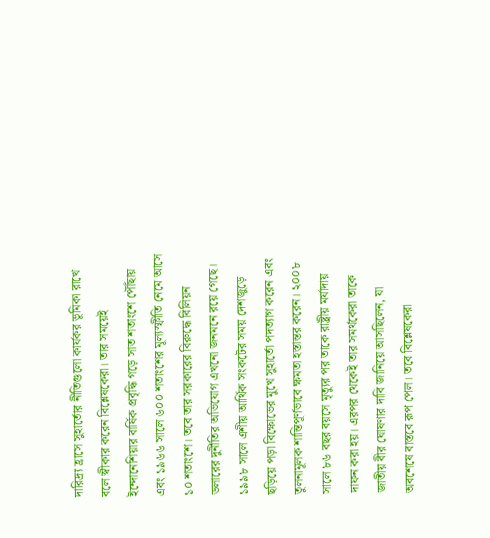দারিদ্র্য হ্রাসে সুহার্তোর নীতিগুলো কার্যকর ভূমিকা রাখে বলে স্বীকার করেন বিশ্লেষকেরা। তার সময়েই ইন্দোনেশিয়ার বার্ষিক প্রবৃদ্ধি গড়ে সাত শতাংশে পৌঁছায় এবং ১৯৬৬ সালে ৬০০ শতাংশের মূল্যস্ফীতি নেমে আসে ১০ শতাংশে। তবে তার সরকারের বিরুদ্ধে বিলিয়ন ডলারের দুর্নীতির অভিযোগ এখনো জনমনে রয়ে গেছে। ১৯৯৮ সালে এশীয় আর্থিক সংকটের সময় দেশজুড়ে ছড়িয়ে পড়া বিক্ষোভের মুখে সুহার্তো পদত্যাগ করেন এবং তুলনামূলক শান্তিপূর্ণভাবে ক্ষমতা হস্তান্তর করেন। ২০০৮ সালে ৮৬ বছর বয়সে মৃত্যুর পর তাকে রাষ্ট্রীয় মর্যাদায় দাফন করা হয়। এরপর থেকেই তার সমর্থকেরা তাকে জাতীয় বীর ঘোষণার দাবি জানিয়ে আসছিলেন, যা অবশেষে বাস্তবে রূপ পেল। তবে বিশ্লেষকেরা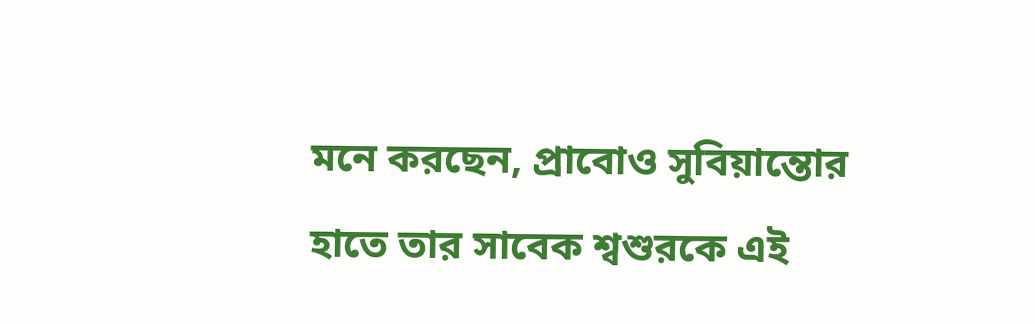মনে করছেন, প্রাবোও সুবিয়ান্তোর হাতে তার সাবেক শ্বশুরকে এই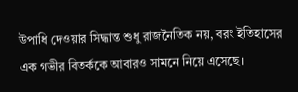উপাধি দেওয়ার সিদ্ধান্ত শুধু রাজনৈতিক নয়, বরং ইতিহাসের এক গভীর বিতর্ককে আবারও সামনে নিয়ে এসেছে।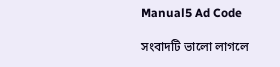Manual5 Ad Code

সংবাদটি ভালো লাগলে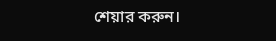শেয়ার করুন।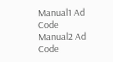Manual1 Ad Code
Manual2 Ad Code